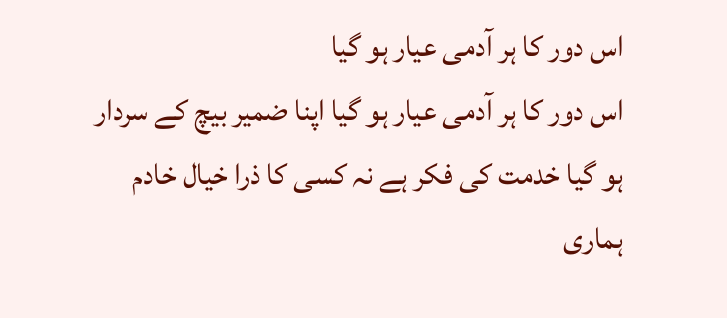اس دور کا ہر آدمی عیار ہو گیا
اس دور کا ہر آدمی عیار ہو گیا اپنا ضمیر بیچ کے سردار ہو گیا خدمت کی فکر ہے نہ کسی کا ذرا خیال خادم ہماری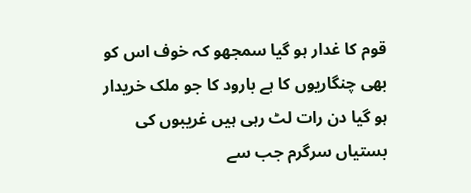قوم کا غدار ہو گیا سمجھو کہ خوف اس کو بھی چنگاریوں کا ہے بارود کا جو ملک خریدار ہو گیا دن رات لٹ رہی ہیں غریبوں کی بستیاں سرگرم جب سے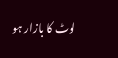لوٹ کا بازار ہو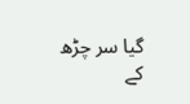گیا سر چڑھ کے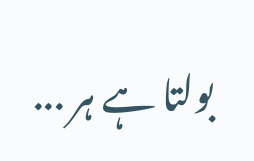بولتا ہے ہر ...